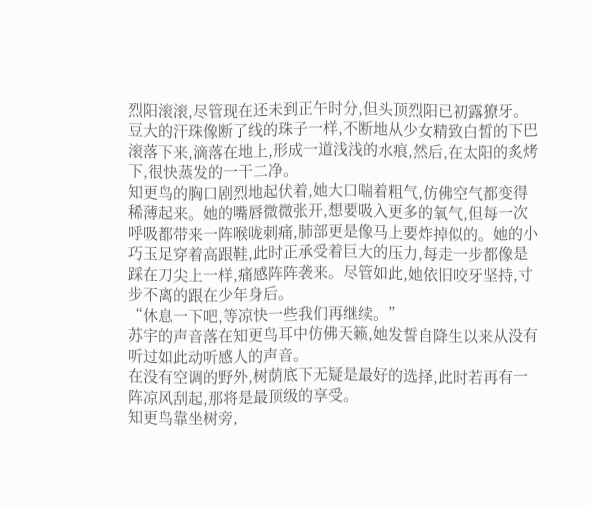烈阳滚滚,尽管现在还未到正午时分,但头顶烈阳已初露獠牙。
豆大的汗珠像断了线的珠子一样,不断地从少女精致白皙的下巴滚落下来,滴落在地上,形成一道浅浅的水痕,然后,在太阳的炙烤下,很快蒸发的一干二净。
知更鸟的胸口剧烈地起伏着,她大口喘着粗气,仿佛空气都变得稀薄起来。她的嘴唇微微张开,想要吸入更多的氧气,但每一次呼吸都带来一阵喉咙刺痛,肺部更是像马上要炸掉似的。她的小巧玉足穿着高跟鞋,此时正承受着巨大的压力,每走一步都像是踩在刀尖上一样,痛感阵阵袭来。尽管如此,她依旧咬牙坚持,寸步不离的跟在少年身后。
“休息一下吧,等凉快一些我们再继续。”
苏宇的声音落在知更鸟耳中仿佛天籁,她发誓自降生以来从没有听过如此动听感人的声音。
在没有空调的野外,树荫底下无疑是最好的选择,此时若再有一阵凉风刮起,那将是最顶级的享受。
知更鸟靠坐树旁,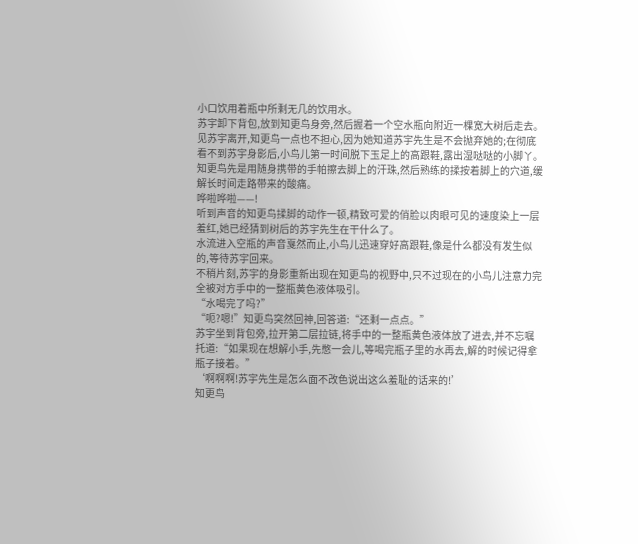小口饮用着瓶中所剩无几的饮用水。
苏宇卸下背包,放到知更鸟身旁,然后握着一个空水瓶向附近一棵宽大树后走去。
见苏宇离开,知更鸟一点也不担心,因为她知道苏宇先生是不会抛弃她的;在彻底看不到苏宇身影后,小鸟儿第一时间脱下玉足上的高跟鞋,露出湿哒哒的小脚丫。
知更鸟先是用随身携带的手帕擦去脚上的汗珠,然后熟练的揉按着脚上的穴道,缓解长时间走路带来的酸痛。
哗啦哗啦——!
听到声音的知更鸟揉脚的动作一顿,精致可爱的俏脸以肉眼可见的速度染上一层羞红,她已经猜到树后的苏宇先生在干什么了。
水流进入空瓶的声音戛然而止,小鸟儿迅速穿好高跟鞋,像是什么都没有发生似的,等待苏宇回来。
不稍片刻,苏宇的身影重新出现在知更鸟的视野中,只不过现在的小鸟儿注意力完全被对方手中的一整瓶黄色液体吸引。
“水喝完了吗?”
“呃?嗯!”知更鸟突然回神,回答道:“还剩一点点。”
苏宇坐到背包旁,拉开第二层拉链,将手中的一整瓶黄色液体放了进去,并不忘嘱托道:“如果现在想解小手,先憋一会儿,等喝完瓶子里的水再去,解的时候记得拿瓶子接着。”
‘啊啊啊!苏宇先生是怎么面不改色说出这么羞耻的话来的!’
知更鸟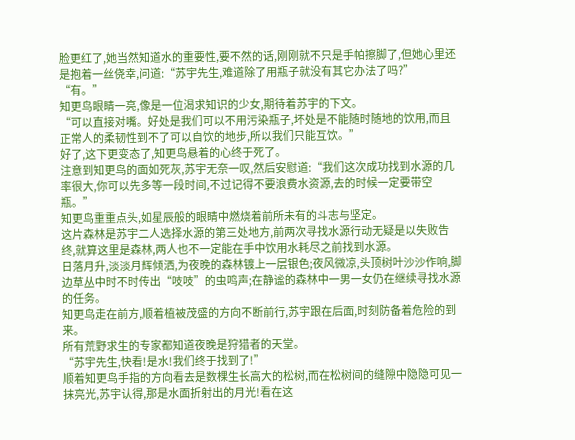脸更红了,她当然知道水的重要性,要不然的话,刚刚就不只是手帕擦脚了,但她心里还是抱着一丝侥幸,问道:“苏宇先生,难道除了用瓶子就没有其它办法了吗?”
“有。”
知更鸟眼睛一亮,像是一位渴求知识的少女,期待着苏宇的下文。
“可以直接对嘴。好处是我们可以不用污染瓶子,坏处是不能随时随地的饮用,而且正常人的柔韧性到不了可以自饮的地步,所以我们只能互饮。”
好了,这下更变态了,知更鸟悬着的心终于死了。
注意到知更鸟的面如死灰,苏宇无奈一叹,然后安慰道:“我们这次成功找到水源的几率很大,你可以先多等一段时间,不过记得不要浪费水资源,去的时候一定要带空瓶。”
知更鸟重重点头,如星辰般的眼睛中燃烧着前所未有的斗志与坚定。
这片森林是苏宇二人选择水源的第三处地方,前两次寻找水源行动无疑是以失败告终,就算这里是森林,两人也不一定能在手中饮用水耗尽之前找到水源。
日落月升,淡淡月辉倾洒,为夜晚的森林镀上一层银色;夜风微凉,头顶树叶沙沙作响,脚边草丛中时不时传出“吱吱”的虫鸣声;在静谧的森林中一男一女仍在继续寻找水源的任务。
知更鸟走在前方,顺着植被茂盛的方向不断前行,苏宇跟在后面,时刻防备着危险的到来。
所有荒野求生的专家都知道夜晚是狩猎者的天堂。
“苏宇先生,快看!是水!我们终于找到了!”
顺着知更鸟手指的方向看去是数棵生长高大的松树,而在松树间的缝隙中隐隐可见一抹亮光,苏宇认得,那是水面折射出的月光!看在这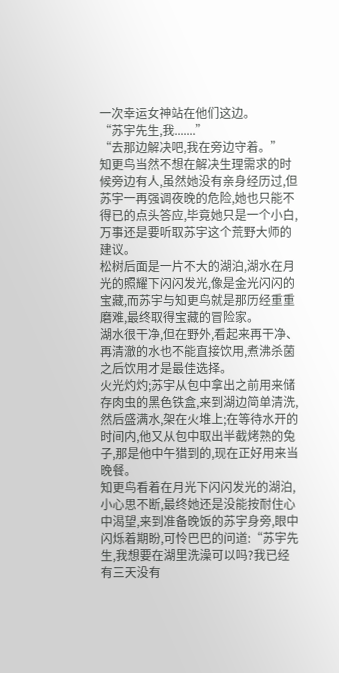一次幸运女神站在他们这边。
“苏宇先生,我.......”
“去那边解决吧,我在旁边守着。”
知更鸟当然不想在解决生理需求的时候旁边有人,虽然她没有亲身经历过,但苏宇一再强调夜晚的危险,她也只能不得已的点头答应,毕竟她只是一个小白,万事还是要听取苏宇这个荒野大师的建议。
松树后面是一片不大的湖泊,湖水在月光的照耀下闪闪发光,像是金光闪闪的宝藏,而苏宇与知更鸟就是那历经重重磨难,最终取得宝藏的冒险家。
湖水很干净,但在野外,看起来再干净、再清澈的水也不能直接饮用,煮沸杀菌之后饮用才是最佳选择。
火光灼灼;苏宇从包中拿出之前用来储存肉虫的黑色铁盒,来到湖边简单清洗,然后盛满水,架在火堆上;在等待水开的时间内,他又从包中取出半截烤熟的兔子,那是他中午猎到的,现在正好用来当晚餐。
知更鸟看着在月光下闪闪发光的湖泊,小心思不断,最终她还是没能按耐住心中渴望,来到准备晚饭的苏宇身旁,眼中闪烁着期盼,可怜巴巴的问道:“苏宇先生,我想要在湖里洗澡可以吗?我已经有三天没有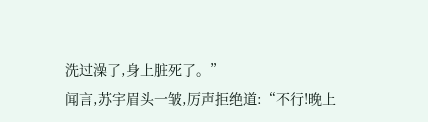洗过澡了,身上脏死了。”
闻言,苏宇眉头一皱,厉声拒绝道:“不行!晚上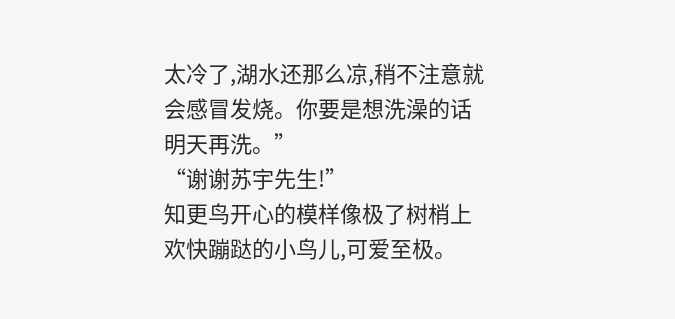太冷了,湖水还那么凉,稍不注意就会感冒发烧。你要是想洗澡的话明天再洗。”
“谢谢苏宇先生!”
知更鸟开心的模样像极了树梢上欢快蹦跶的小鸟儿,可爱至极。